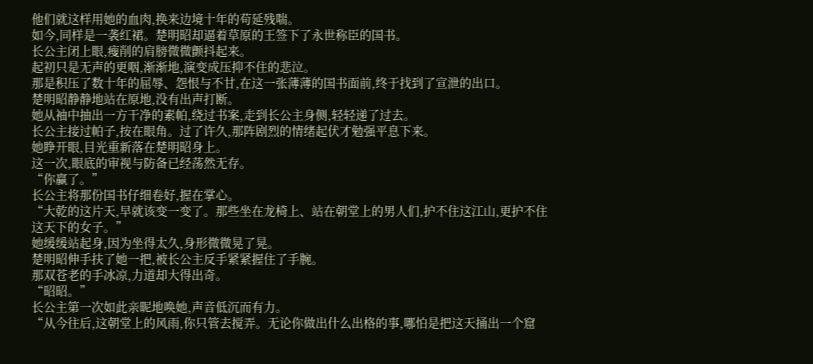他们就这样用她的血肉,换来边境十年的苟延残喘。
如今,同样是一袭红裙。楚明昭却逼着草原的王签下了永世称臣的国书。
长公主闭上眼,瘦削的肩膀微微颤抖起来。
起初只是无声的更咽,渐渐地,演变成压抑不住的悲泣。
那是积压了数十年的屈辱、怨恨与不甘,在这一张薄薄的国书面前,终于找到了宣泄的出口。
楚明昭静静地站在原地,没有出声打断。
她从袖中抽出一方干净的素帕,绕过书案,走到长公主身侧,轻轻递了过去。
长公主接过帕子,按在眼角。过了许久,那阵剧烈的情绪起伏才勉强平息下来。
她睁开眼,目光重新落在楚明昭身上。
这一次,眼底的审视与防备已经荡然无存。
“你赢了。”
长公主将那份国书仔细卷好,握在掌心。
“大乾的这片天,早就该变一变了。那些坐在龙椅上、站在朝堂上的男人们,护不住这江山,更护不住这天下的女子。”
她缓缓站起身,因为坐得太久,身形微微晃了晃。
楚明昭伸手扶了她一把,被长公主反手紧紧握住了手腕。
那双苍老的手冰凉,力道却大得出奇。
“昭昭。”
长公主第一次如此亲昵地唤她,声音低沉而有力。
“从今往后,这朝堂上的风雨,你只管去搅弄。无论你做出什么出格的事,哪怕是把这天捅出一个窟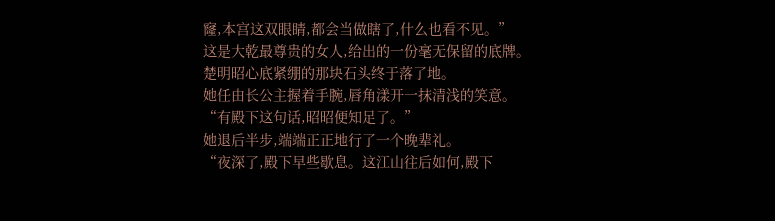窿,本宫这双眼睛,都会当做瞎了,什么也看不见。”
这是大乾最尊贵的女人,给出的一份毫无保留的底牌。
楚明昭心底紧绷的那块石头终于落了地。
她任由长公主握着手腕,唇角漾开一抹清浅的笑意。
“有殿下这句话,昭昭便知足了。”
她退后半步,端端正正地行了一个晚辈礼。
“夜深了,殿下早些歇息。这江山往后如何,殿下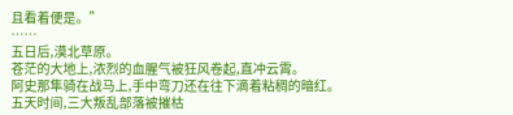且看着便是。”
……
五日后,漠北草原。
苍茫的大地上,浓烈的血腥气被狂风卷起,直冲云霄。
阿史那隼骑在战马上,手中弯刀还在往下滴着粘稠的暗红。
五天时间,三大叛乱部落被摧枯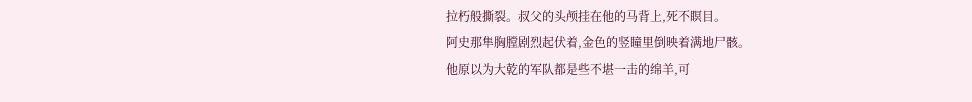拉朽般撕裂。叔父的头颅挂在他的马背上,死不瞑目。
阿史那隼胸膛剧烈起伏着,金色的竖瞳里倒映着满地尸骸。
他原以为大乾的军队都是些不堪一击的绵羊,可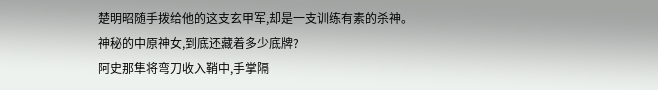楚明昭随手拨给他的这支玄甲军,却是一支训练有素的杀神。
神秘的中原神女,到底还藏着多少底牌?
阿史那隼将弯刀收入鞘中,手掌隔